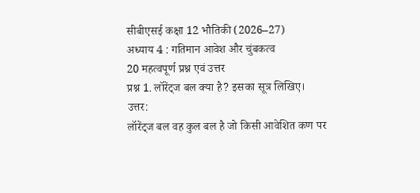सीबीएसई कक्षा 12 भौतिकी (2026–27)
अध्याय 4 : गतिमान आवेश और चुंबकत्व
20 महत्वपूर्ण प्रश्न एवं उत्तर
प्रश्न 1. लॉरेंट्ज बल क्या है? इसका सूत्र लिखिए।
उत्तर:
लॉरेंट्ज बल वह कुल बल है जो किसी आवेशित कण पर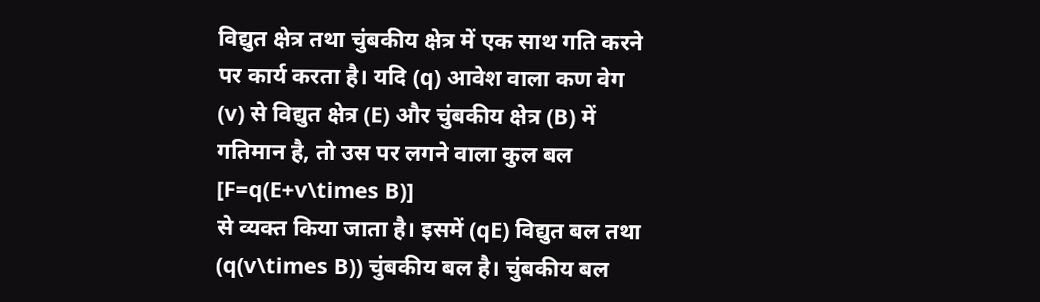विद्युत क्षेत्र तथा चुंबकीय क्षेत्र में एक साथ गति करने पर कार्य करता है। यदि (q) आवेश वाला कण वेग (v) से विद्युत क्षेत्र (E) और चुंबकीय क्षेत्र (B) में गतिमान है, तो उस पर लगने वाला कुल बल
[F=q(E+v\times B)]
से व्यक्त किया जाता है। इसमें (qE) विद्युत बल तथा (q(v\times B)) चुंबकीय बल है। चुंबकीय बल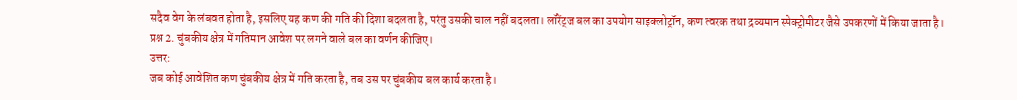सदैव वेग के लंबवत होता है, इसलिए यह कण की गति की दिशा बदलता है, परंतु उसकी चाल नहीं बदलता। लॉरेंट्ज बल का उपयोग साइक्लोट्रॉन, कण त्वरक तथा द्रव्यमान स्पेक्ट्रोमीटर जैसे उपकरणों में किया जाता है।
प्रश्न 2. चुंबकीय क्षेत्र में गतिमान आवेश पर लगने वाले बल का वर्णन कीजिए।
उत्तर:
जब कोई आवेशित कण चुंबकीय क्षेत्र में गति करता है, तब उस पर चुंबकीय बल कार्य करता है।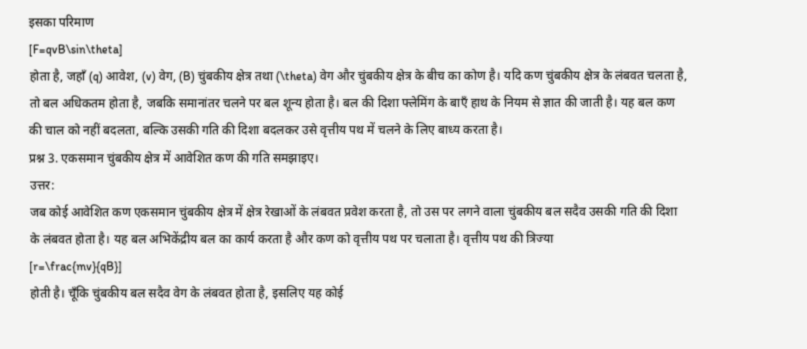इसका परिमाण
[F=qvB\sin\theta]
होता है, जहाँ (q) आवेश, (v) वेग, (B) चुंबकीय क्षेत्र तथा (\theta) वेग और चुंबकीय क्षेत्र के बीच का कोण है। यदि कण चुंबकीय क्षेत्र के लंबवत चलता है, तो बल अधिकतम होता है, जबकि समानांतर चलने पर बल शून्य होता है। बल की दिशा फ्लेमिंग के बाएँ हाथ के नियम से ज्ञात की जाती है। यह बल कण की चाल को नहीं बदलता, बल्कि उसकी गति की दिशा बदलकर उसे वृत्तीय पथ में चलने के लिए बाध्य करता है।
प्रश्न 3. एकसमान चुंबकीय क्षेत्र में आवेशित कण की गति समझाइए।
उत्तर:
जब कोई आवेशित कण एकसमान चुंबकीय क्षेत्र में क्षेत्र रेखाओं के लंबवत प्रवेश करता है, तो उस पर लगने वाला चुंबकीय बल सदैव उसकी गति की दिशा के लंबवत होता है। यह बल अभिकेंद्रीय बल का कार्य करता है और कण को वृत्तीय पथ पर चलाता है। वृत्तीय पथ की त्रिज्या
[r=\frac{mv}{qB}]
होती है। चूँकि चुंबकीय बल सदैव वेग के लंबवत होता है, इसलिए यह कोई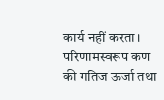कार्य नहीं करता। परिणामस्वरूप कण की गतिज ऊर्जा तथा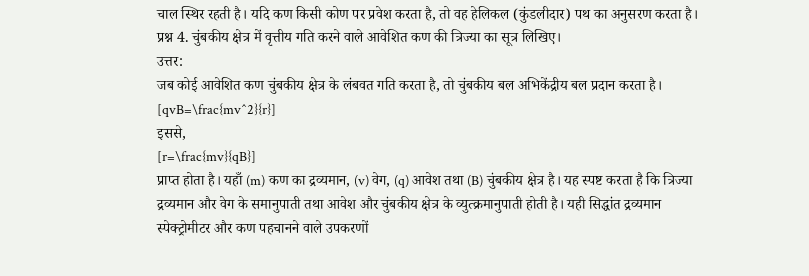चाल स्थिर रहती है। यदि कण किसी कोण पर प्रवेश करता है, तो वह हेलिकल (कुंडलीदार) पथ का अनुसरण करता है।
प्रश्न 4. चुंबकीय क्षेत्र में वृत्तीय गति करने वाले आवेशित कण की त्रिज्या का सूत्र लिखिए।
उत्तर:
जब कोई आवेशित कण चुंबकीय क्षेत्र के लंबवत गति करता है, तो चुंबकीय बल अभिकेंद्रीय बल प्रदान करता है।
[qvB=\frac{mv^2}{r}]
इससे,
[r=\frac{mv}{qB}]
प्राप्त होता है। यहाँ (m) कण का द्रव्यमान, (v) वेग, (q) आवेश तथा (B) चुंबकीय क्षेत्र है। यह स्पष्ट करता है कि त्रिज्या द्रव्यमान और वेग के समानुपाती तथा आवेश और चुंबकीय क्षेत्र के व्युत्क्रमानुपाती होती है। यही सिद्धांत द्रव्यमान स्पेक्ट्रोमीटर और कण पहचानने वाले उपकरणों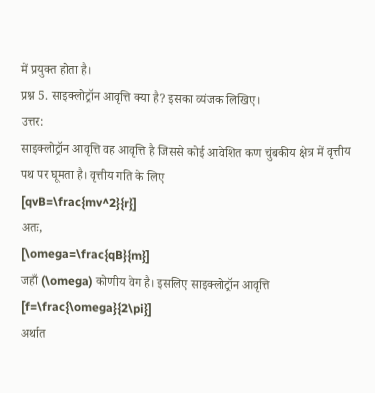में प्रयुक्त होता है।
प्रश्न 5. साइक्लोट्रॉन आवृत्ति क्या है? इसका व्यंजक लिखिए।
उत्तर:
साइक्लोट्रॉन आवृत्ति वह आवृत्ति है जिससे कोई आवेशित कण चुंबकीय क्षेत्र में वृत्तीय पथ पर घूमता है। वृत्तीय गति के लिए
[qvB=\frac{mv^2}{r}]
अतः,
[\omega=\frac{qB}{m}]
जहाँ (\omega) कोणीय वेग है। इसलिए साइक्लोट्रॉन आवृत्ति
[f=\frac{\omega}{2\pi}]
अर्थात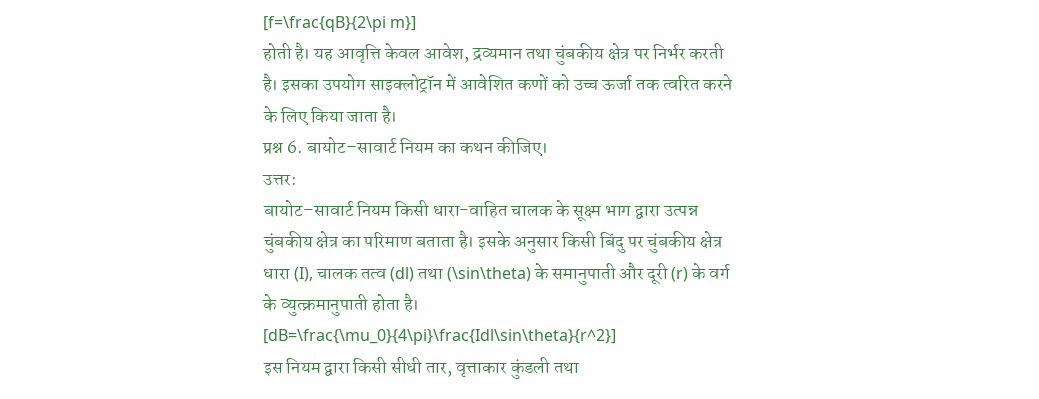[f=\frac{qB}{2\pi m}]
होती है। यह आवृत्ति केवल आवेश, द्रव्यमान तथा चुंबकीय क्षेत्र पर निर्भर करती है। इसका उपयोग साइक्लोट्रॉन में आवेशित कणों को उच्च ऊर्जा तक त्वरित करने के लिए किया जाता है।
प्रश्न 6. बायोट–सावार्ट नियम का कथन कीजिए।
उत्तर:
बायोट–सावार्ट नियम किसी धारा-वाहित चालक के सूक्ष्म भाग द्वारा उत्पन्न चुंबकीय क्षेत्र का परिमाण बताता है। इसके अनुसार किसी बिंदु पर चुंबकीय क्षेत्र धारा (I), चालक तत्व (dl) तथा (\sin\theta) के समानुपाती और दूरी (r) के वर्ग के व्युत्क्रमानुपाती होता है।
[dB=\frac{\mu_0}{4\pi}\frac{Idl\sin\theta}{r^2}]
इस नियम द्वारा किसी सीधी तार, वृत्ताकार कुंडली तथा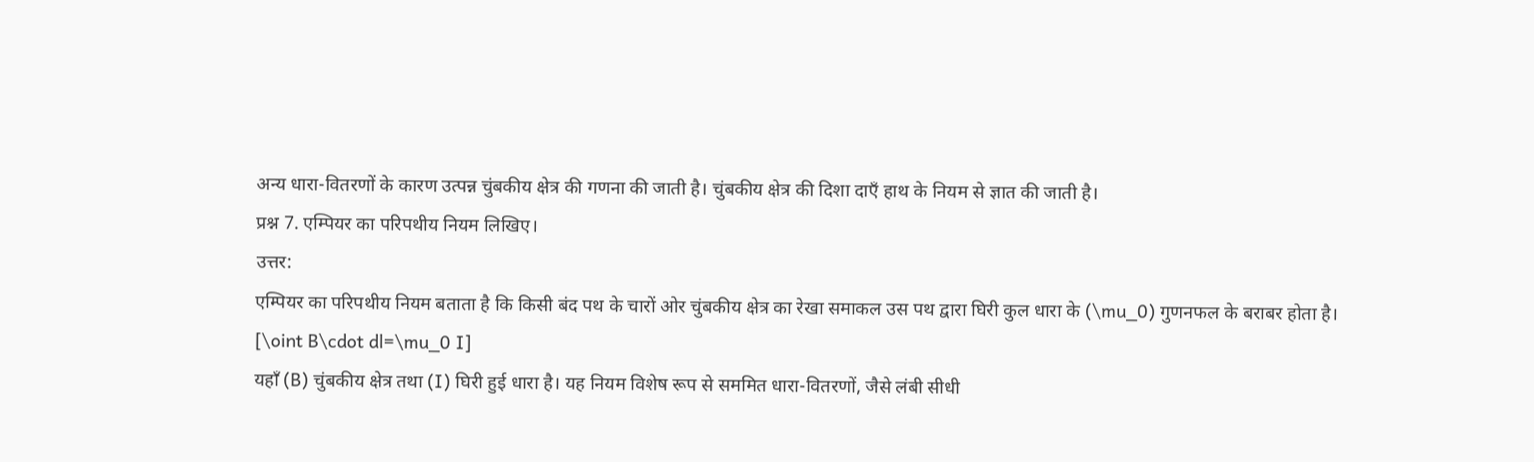अन्य धारा-वितरणों के कारण उत्पन्न चुंबकीय क्षेत्र की गणना की जाती है। चुंबकीय क्षेत्र की दिशा दाएँ हाथ के नियम से ज्ञात की जाती है।
प्रश्न 7. एम्पियर का परिपथीय नियम लिखिए।
उत्तर:
एम्पियर का परिपथीय नियम बताता है कि किसी बंद पथ के चारों ओर चुंबकीय क्षेत्र का रेखा समाकल उस पथ द्वारा घिरी कुल धारा के (\mu_0) गुणनफल के बराबर होता है।
[\oint B\cdot dl=\mu_0 I]
यहाँ (B) चुंबकीय क्षेत्र तथा (I) घिरी हुई धारा है। यह नियम विशेष रूप से सममित धारा-वितरणों, जैसे लंबी सीधी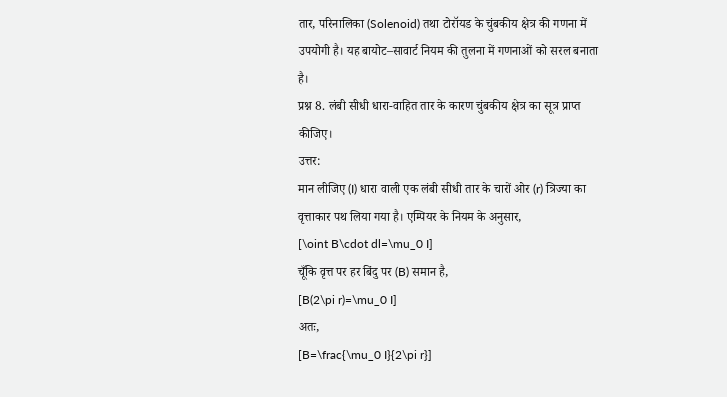तार, परिनालिका (Solenoid) तथा टोरॉयड के चुंबकीय क्षेत्र की गणना में उपयोगी है। यह बायोट–सावार्ट नियम की तुलना में गणनाओं को सरल बनाता है।
प्रश्न 8. लंबी सीधी धारा-वाहित तार के कारण चुंबकीय क्षेत्र का सूत्र प्राप्त कीजिए।
उत्तर:
मान लीजिए (I) धारा वाली एक लंबी सीधी तार के चारों ओर (r) त्रिज्या का वृत्ताकार पथ लिया गया है। एम्पियर के नियम के अनुसार,
[\oint B\cdot dl=\mu_0 I]
चूँकि वृत्त पर हर बिंदु पर (B) समान है,
[B(2\pi r)=\mu_0 I]
अतः,
[B=\frac{\mu_0 I}{2\pi r}]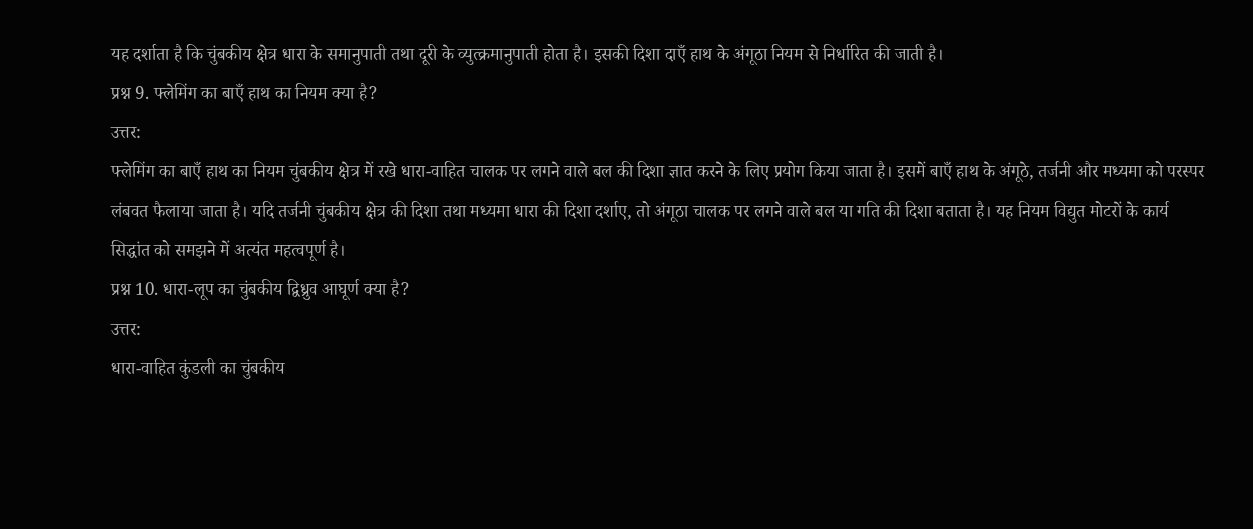यह दर्शाता है कि चुंबकीय क्षेत्र धारा के समानुपाती तथा दूरी के व्युत्क्रमानुपाती होता है। इसकी दिशा दाएँ हाथ के अंगूठा नियम से निर्धारित की जाती है।
प्रश्न 9. फ्लेमिंग का बाएँ हाथ का नियम क्या है?
उत्तर:
फ्लेमिंग का बाएँ हाथ का नियम चुंबकीय क्षेत्र में रखे धारा-वाहित चालक पर लगने वाले बल की दिशा ज्ञात करने के लिए प्रयोग किया जाता है। इसमें बाएँ हाथ के अंगूठे, तर्जनी और मध्यमा को परस्पर लंबवत फैलाया जाता है। यदि तर्जनी चुंबकीय क्षेत्र की दिशा तथा मध्यमा धारा की दिशा दर्शाए, तो अंगूठा चालक पर लगने वाले बल या गति की दिशा बताता है। यह नियम विद्युत मोटरों के कार्य सिद्धांत को समझने में अत्यंत महत्वपूर्ण है।
प्रश्न 10. धारा-लूप का चुंबकीय द्विध्रुव आघूर्ण क्या है?
उत्तर:
धारा-वाहित कुंडली का चुंबकीय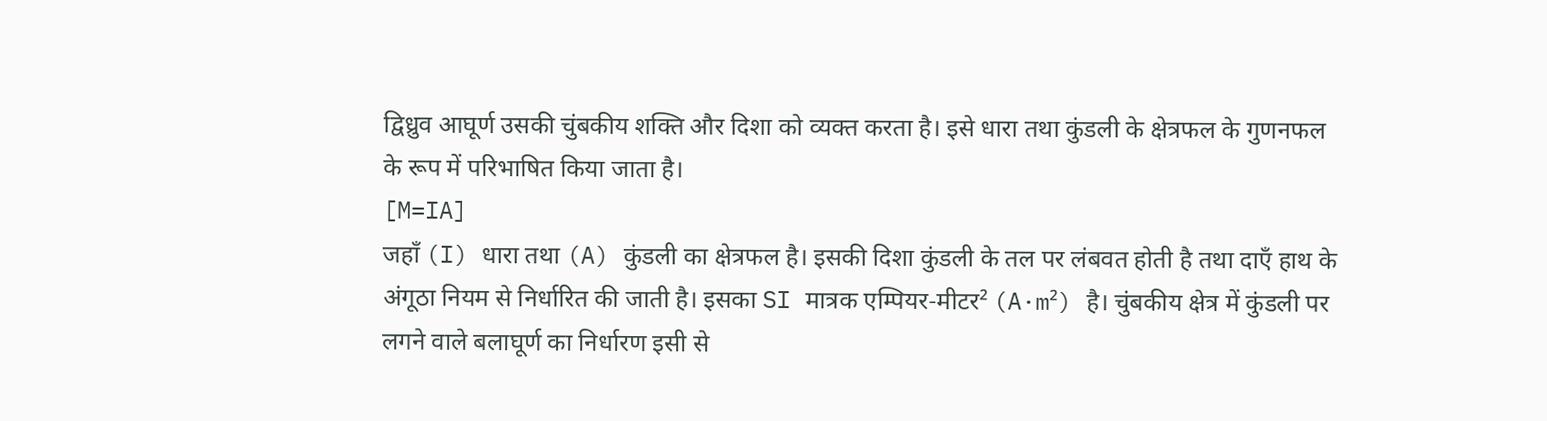द्विध्रुव आघूर्ण उसकी चुंबकीय शक्ति और दिशा को व्यक्त करता है। इसे धारा तथा कुंडली के क्षेत्रफल के गुणनफल के रूप में परिभाषित किया जाता है।
[M=IA]
जहाँ (I) धारा तथा (A) कुंडली का क्षेत्रफल है। इसकी दिशा कुंडली के तल पर लंबवत होती है तथा दाएँ हाथ के अंगूठा नियम से निर्धारित की जाती है। इसका SI मात्रक एम्पियर-मीटर² (A·m²) है। चुंबकीय क्षेत्र में कुंडली पर लगने वाले बलाघूर्ण का निर्धारण इसी से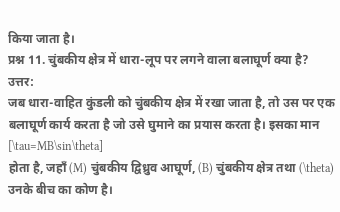किया जाता है।
प्रश्न 11. चुंबकीय क्षेत्र में धारा-लूप पर लगने वाला बलाघूर्ण क्या है?
उत्तर:
जब धारा-वाहित कुंडली को चुंबकीय क्षेत्र में रखा जाता है, तो उस पर एक बलाघूर्ण कार्य करता है जो उसे घुमाने का प्रयास करता है। इसका मान
[\tau=MB\sin\theta]
होता है, जहाँ (M) चुंबकीय द्विध्रुव आघूर्ण, (B) चुंबकीय क्षेत्र तथा (\theta) उनके बीच का कोण है।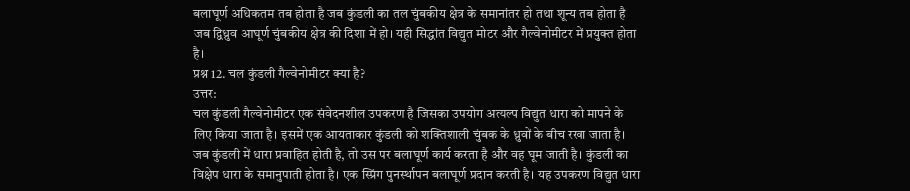बलाघूर्ण अधिकतम तब होता है जब कुंडली का तल चुंबकीय क्षेत्र के समानांतर हो तथा शून्य तब होता है जब द्विध्रुव आघूर्ण चुंबकीय क्षेत्र की दिशा में हो। यही सिद्धांत विद्युत मोटर और गैल्वेनोमीटर में प्रयुक्त होता है।
प्रश्न 12. चल कुंडली गैल्वेनोमीटर क्या है?
उत्तर:
चल कुंडली गैल्वेनोमीटर एक संवेदनशील उपकरण है जिसका उपयोग अत्यल्प विद्युत धारा को मापने के लिए किया जाता है। इसमें एक आयताकार कुंडली को शक्तिशाली चुंबक के ध्रुवों के बीच रखा जाता है। जब कुंडली में धारा प्रवाहित होती है, तो उस पर बलाघूर्ण कार्य करता है और वह घूम जाती है। कुंडली का विक्षेप धारा के समानुपाती होता है। एक स्प्रिंग पुनर्स्थापन बलाघूर्ण प्रदान करती है। यह उपकरण विद्युत धारा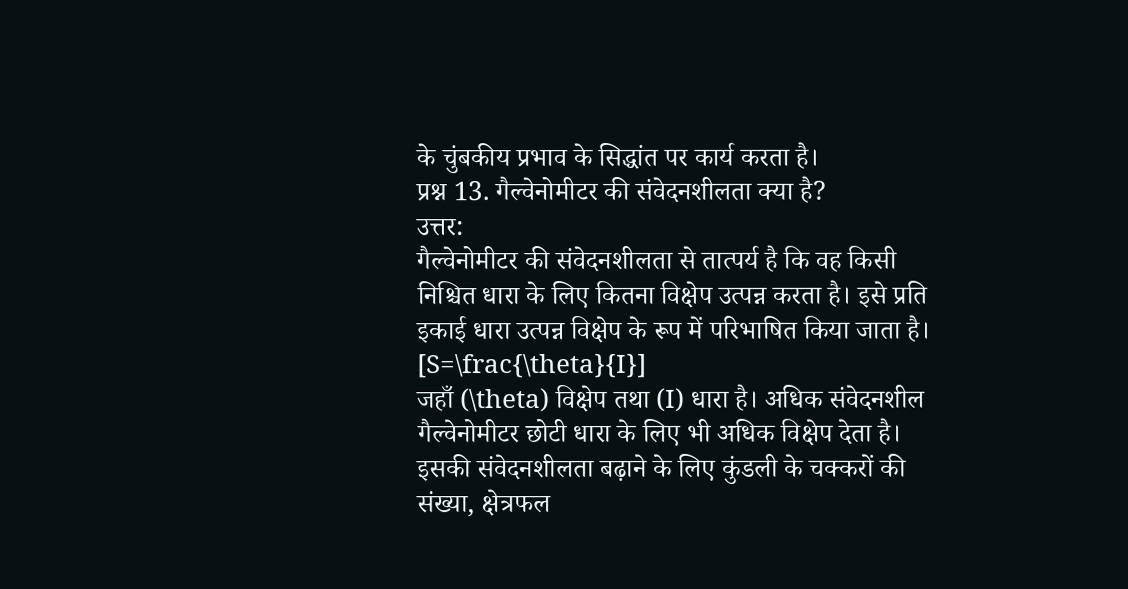के चुंबकीय प्रभाव के सिद्धांत पर कार्य करता है।
प्रश्न 13. गैल्वेनोमीटर की संवेदनशीलता क्या है?
उत्तर:
गैल्वेनोमीटर की संवेदनशीलता से तात्पर्य है कि वह किसी निश्चित धारा के लिए कितना विक्षेप उत्पन्न करता है। इसे प्रति इकाई धारा उत्पन्न विक्षेप के रूप में परिभाषित किया जाता है।
[S=\frac{\theta}{I}]
जहाँ (\theta) विक्षेप तथा (I) धारा है। अधिक संवेदनशील गैल्वेनोमीटर छोटी धारा के लिए भी अधिक विक्षेप देता है। इसकी संवेदनशीलता बढ़ाने के लिए कुंडली के चक्करों की संख्या, क्षेत्रफल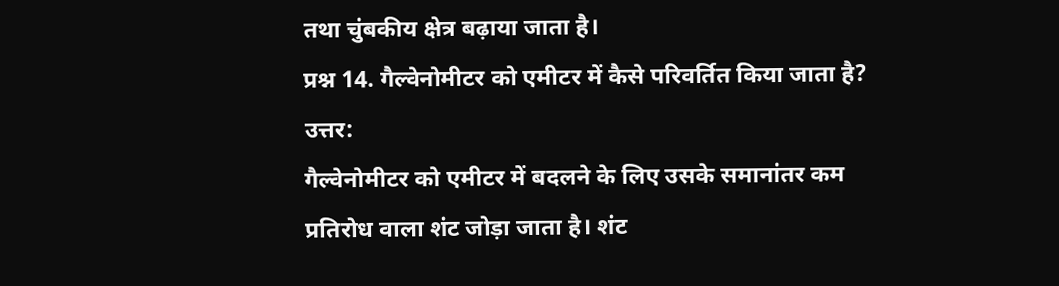तथा चुंबकीय क्षेत्र बढ़ाया जाता है।
प्रश्न 14. गैल्वेनोमीटर को एमीटर में कैसे परिवर्तित किया जाता है?
उत्तर:
गैल्वेनोमीटर को एमीटर में बदलने के लिए उसके समानांतर कम प्रतिरोध वाला शंट जोड़ा जाता है। शंट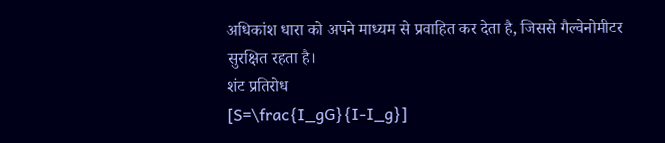अधिकांश धारा को अपने माध्यम से प्रवाहित कर देता है, जिससे गैल्वेनोमीटर सुरक्षित रहता है।
शंट प्रतिरोध
[S=\frac{I_gG}{I-I_g}]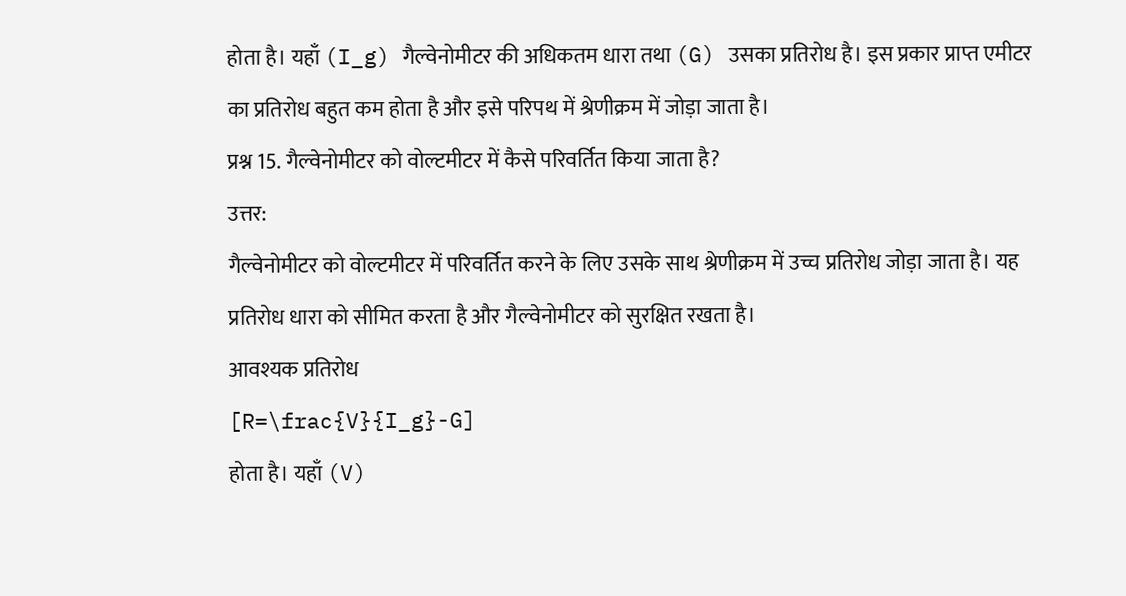होता है। यहाँ (I_g) गैल्वेनोमीटर की अधिकतम धारा तथा (G) उसका प्रतिरोध है। इस प्रकार प्राप्त एमीटर का प्रतिरोध बहुत कम होता है और इसे परिपथ में श्रेणीक्रम में जोड़ा जाता है।
प्रश्न 15. गैल्वेनोमीटर को वोल्टमीटर में कैसे परिवर्तित किया जाता है?
उत्तर:
गैल्वेनोमीटर को वोल्टमीटर में परिवर्तित करने के लिए उसके साथ श्रेणीक्रम में उच्च प्रतिरोध जोड़ा जाता है। यह प्रतिरोध धारा को सीमित करता है और गैल्वेनोमीटर को सुरक्षित रखता है।
आवश्यक प्रतिरोध
[R=\frac{V}{I_g}-G]
होता है। यहाँ (V)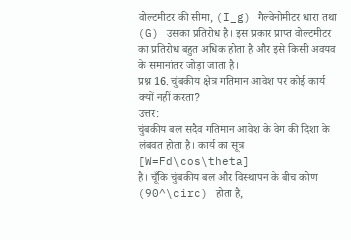वोल्टमीटर की सीमा, (I_g) गैल्वेनोमीटर धारा तथा (G) उसका प्रतिरोध है। इस प्रकार प्राप्त वोल्टमीटर का प्रतिरोध बहुत अधिक होता है और इसे किसी अवयव के समानांतर जोड़ा जाता है।
प्रश्न 16. चुंबकीय क्षेत्र गतिमान आवेश पर कोई कार्य क्यों नहीं करता?
उत्तर:
चुंबकीय बल सदैव गतिमान आवेश के वेग की दिशा के लंबवत होता है। कार्य का सूत्र
[W=Fd\cos\theta]
है। चूँकि चुंबकीय बल और विस्थापन के बीच कोण (90^\circ) होता है,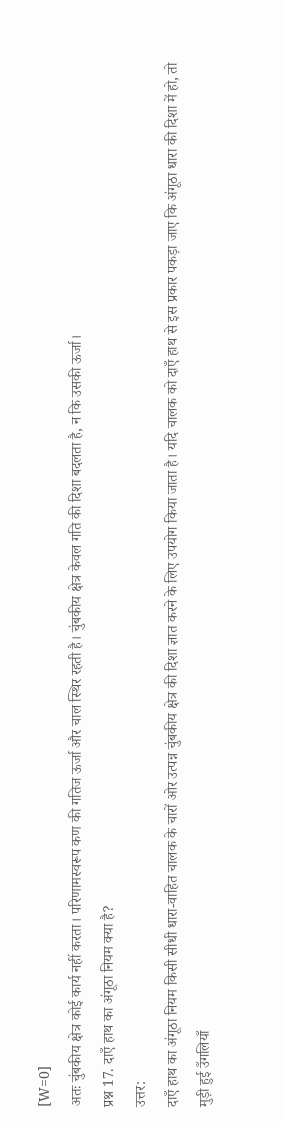[W=0]
अतः चुंबकीय क्षेत्र कोई कार्य नहीं करता। परिणामस्वरूप कण की गतिज ऊर्जा और चाल स्थिर रहती है। चुंबकीय क्षेत्र केवल गति की दिशा बदलता है, न कि उसकी ऊर्जा।
प्रश्न 17. दाएँ हाथ का अंगूठा नियम क्या है?
उत्तर:
दाएँ हाथ का अंगूठा नियम किसी सीधी धारा-वाहित चालक के चारों ओर उत्पन्न चुंबकीय क्षेत्र की दिशा ज्ञात करने के लिए उपयोग किया जाता है। यदि चालक को दाएँ हाथ से इस प्रकार पकड़ा जाए कि अंगूठा धारा की दिशा में हो, तो मुड़ी हुई उँगलियाँ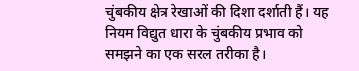चुंबकीय क्षेत्र रेखाओं की दिशा दर्शाती हैं। यह नियम विद्युत धारा के चुंबकीय प्रभाव को समझने का एक सरल तरीका है।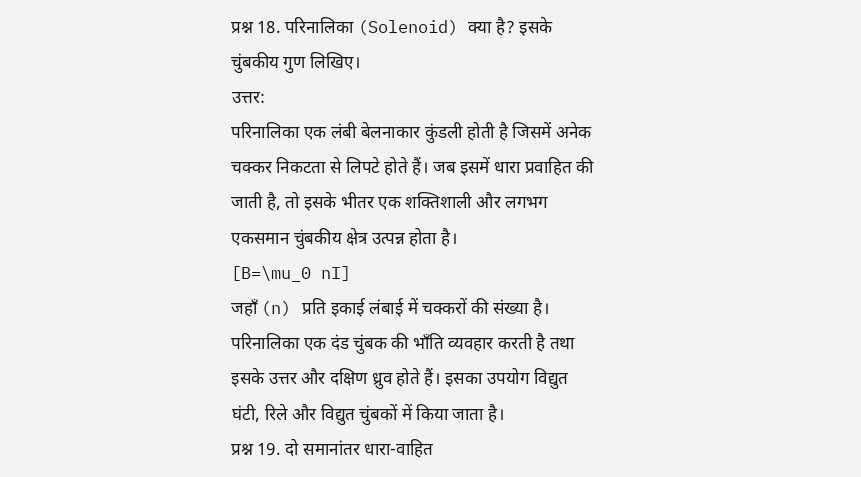प्रश्न 18. परिनालिका (Solenoid) क्या है? इसके चुंबकीय गुण लिखिए।
उत्तर:
परिनालिका एक लंबी बेलनाकार कुंडली होती है जिसमें अनेक चक्कर निकटता से लिपटे होते हैं। जब इसमें धारा प्रवाहित की जाती है, तो इसके भीतर एक शक्तिशाली और लगभग एकसमान चुंबकीय क्षेत्र उत्पन्न होता है।
[B=\mu_0 nI]
जहाँ (n) प्रति इकाई लंबाई में चक्करों की संख्या है। परिनालिका एक दंड चुंबक की भाँति व्यवहार करती है तथा इसके उत्तर और दक्षिण ध्रुव होते हैं। इसका उपयोग विद्युत घंटी, रिले और विद्युत चुंबकों में किया जाता है।
प्रश्न 19. दो समानांतर धारा-वाहित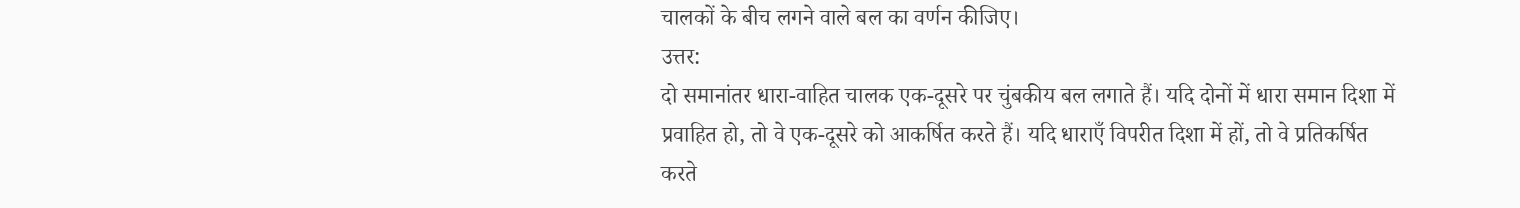चालकों के बीच लगने वाले बल का वर्णन कीजिए।
उत्तर:
दो समानांतर धारा-वाहित चालक एक-दूसरे पर चुंबकीय बल लगाते हैं। यदि दोनों में धारा समान दिशा में प्रवाहित हो, तो वे एक-दूसरे को आकर्षित करते हैं। यदि धाराएँ विपरीत दिशा में हों, तो वे प्रतिकर्षित करते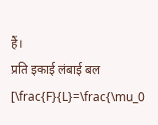हैं।
प्रति इकाई लंबाई बल
[\frac{F}{L}=\frac{\mu_0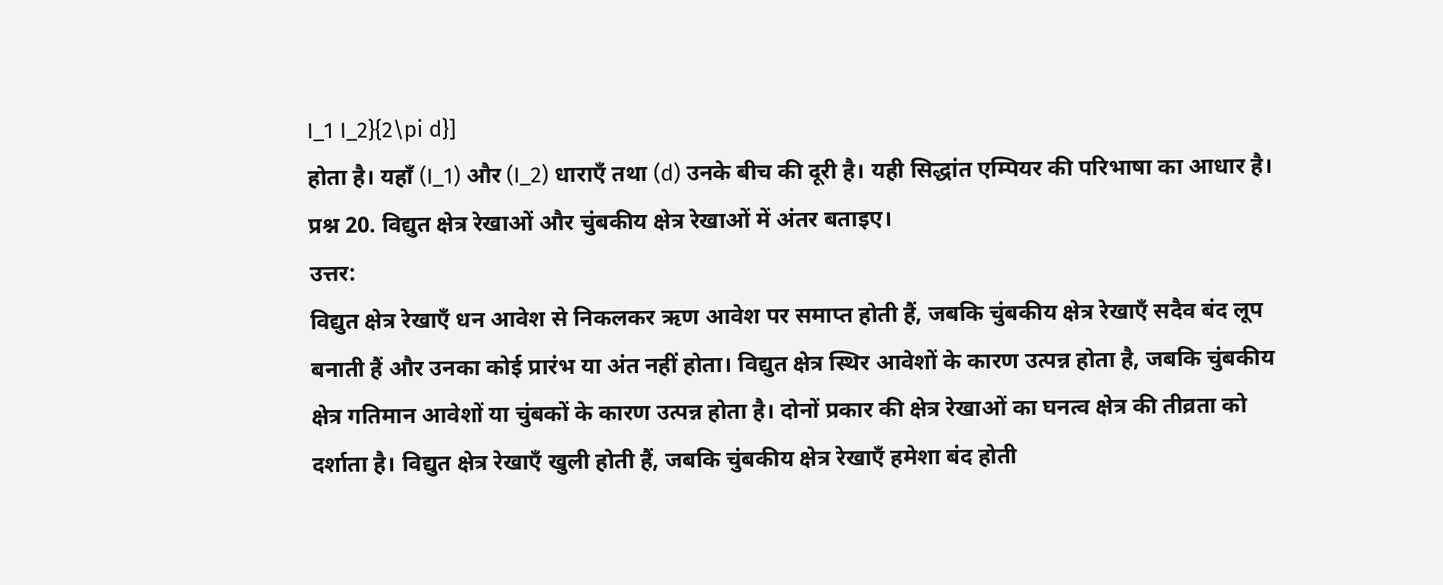I_1 I_2}{2\pi d}]
होता है। यहाँ (I_1) और (I_2) धाराएँ तथा (d) उनके बीच की दूरी है। यही सिद्धांत एम्पियर की परिभाषा का आधार है।
प्रश्न 20. विद्युत क्षेत्र रेखाओं और चुंबकीय क्षेत्र रेखाओं में अंतर बताइए।
उत्तर:
विद्युत क्षेत्र रेखाएँ धन आवेश से निकलकर ऋण आवेश पर समाप्त होती हैं, जबकि चुंबकीय क्षेत्र रेखाएँ सदैव बंद लूप बनाती हैं और उनका कोई प्रारंभ या अंत नहीं होता। विद्युत क्षेत्र स्थिर आवेशों के कारण उत्पन्न होता है, जबकि चुंबकीय क्षेत्र गतिमान आवेशों या चुंबकों के कारण उत्पन्न होता है। दोनों प्रकार की क्षेत्र रेखाओं का घनत्व क्षेत्र की तीव्रता को दर्शाता है। विद्युत क्षेत्र रेखाएँ खुली होती हैं, जबकि चुंबकीय क्षेत्र रेखाएँ हमेशा बंद होती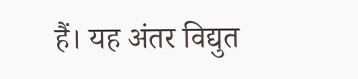हैं। यह अंतर विद्युत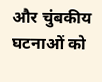और चुंबकीय घटनाओं को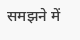समझने में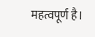महत्वपूर्ण है।